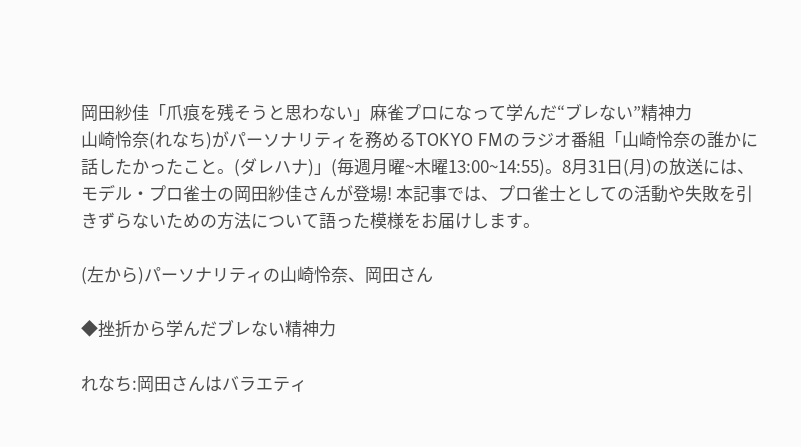岡田紗佳「爪痕を残そうと思わない」麻雀プロになって学んだ“ブレない”精神力
山崎怜奈(れなち)がパーソナリティを務めるTOKYO FMのラジオ番組「山崎怜奈の誰かに話したかったこと。(ダレハナ)」(毎週月曜~木曜13:00~14:55)。8月31日(月)の放送には、モデル・プロ雀士の岡田紗佳さんが登場! 本記事では、プロ雀士としての活動や失敗を引きずらないための方法について語った模様をお届けします。

(左から)パーソナリティの山崎怜奈、岡田さん

◆挫折から学んだブレない精神力

れなち:岡田さんはバラエティ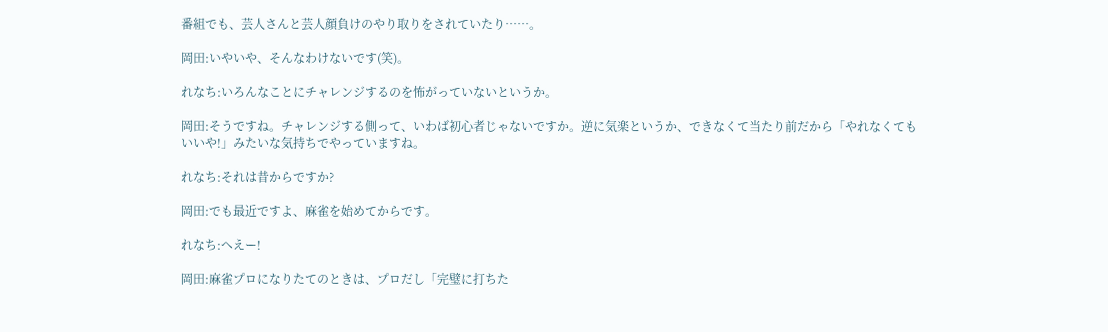番組でも、芸人さんと芸人顔負けのやり取りをされていたり……。

岡田:いやいや、そんなわけないです(笑)。

れなち:いろんなことにチャレンジするのを怖がっていないというか。

岡田:そうですね。チャレンジする側って、いわば初心者じゃないですか。逆に気楽というか、できなくて当たり前だから「やれなくてもいいや!」みたいな気持ちでやっていますね。

れなち:それは昔からですか?

岡田:でも最近ですよ、麻雀を始めてからです。

れなち:へえー!

岡田:麻雀プロになりたてのときは、プロだし「完璧に打ちた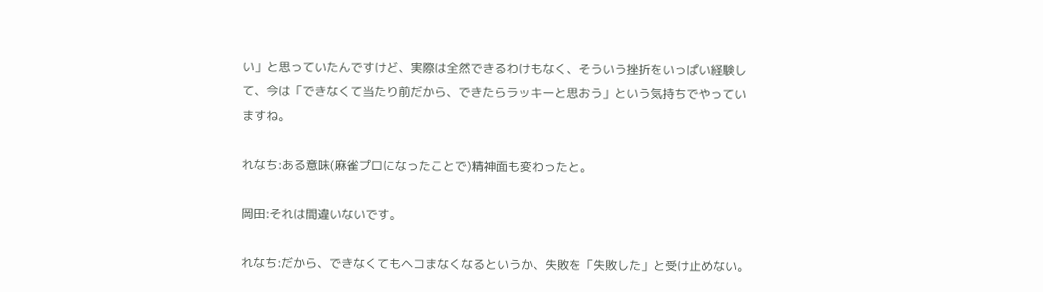い」と思っていたんですけど、実際は全然できるわけもなく、そういう挫折をいっぱい経験して、今は「できなくて当たり前だから、できたらラッキーと思おう」という気持ちでやっていますね。

れなち:ある意味(麻雀プロになったことで)精神面も変わったと。

岡田:それは間違いないです。

れなち:だから、できなくてもヘコまなくなるというか、失敗を「失敗した」と受け止めない。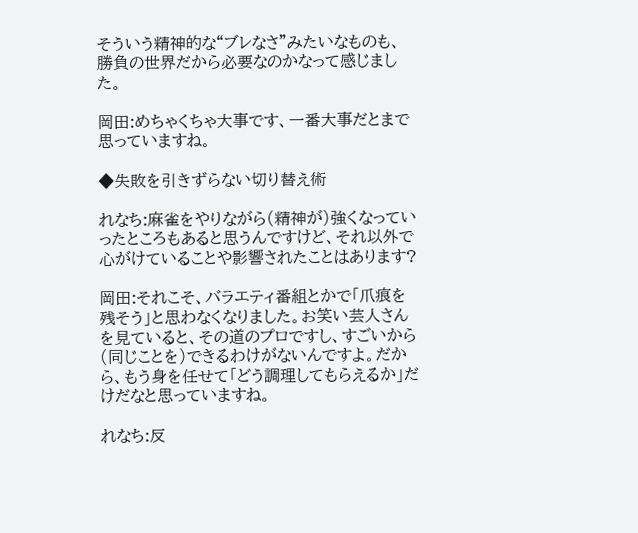そういう精神的な“ブレなさ”みたいなものも、勝負の世界だから必要なのかなって感じました。

岡田:めちゃくちゃ大事です、一番大事だとまで思っていますね。

◆失敗を引きずらない切り替え術

れなち:麻雀をやりながら(精神が)強くなっていったところもあると思うんですけど、それ以外で心がけていることや影響されたことはあります?

岡田:それこそ、バラエティ番組とかで「爪痕を残そう」と思わなくなりました。お笑い芸人さんを見ていると、その道のプロですし、すごいから(同じことを)できるわけがないんですよ。だから、もう身を任せて「どう調理してもらえるか」だけだなと思っていますね。

れなち:反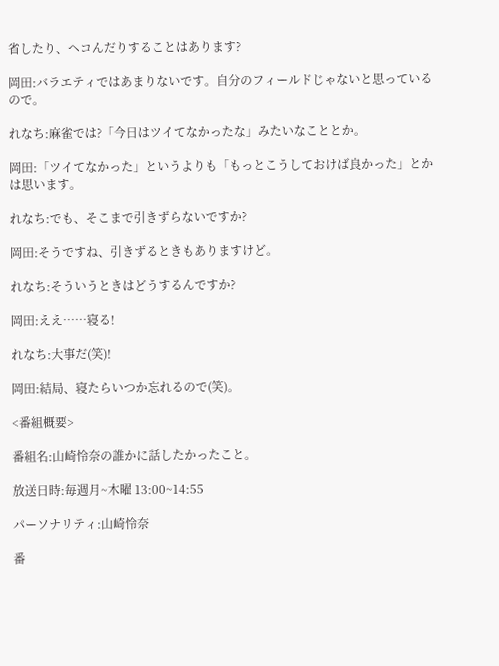省したり、ヘコんだりすることはあります?

岡田:バラエティではあまりないです。自分のフィールドじゃないと思っているので。

れなち:麻雀では?「今日はツイてなかったな」みたいなこととか。

岡田:「ツイてなかった」というよりも「もっとこうしておけば良かった」とかは思います。

れなち:でも、そこまで引きずらないですか?

岡田:そうですね、引きずるときもありますけど。

れなち:そういうときはどうするんですか?

岡田:ええ……寝る!

れなち:大事だ(笑)!

岡田:結局、寝たらいつか忘れるので(笑)。

<番組概要>

番組名:山崎怜奈の誰かに話したかったこと。

放送日時:毎週月~木曜 13:00~14:55

パーソナリティ:山崎怜奈

番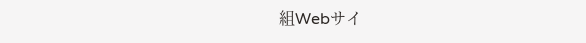組Webサイ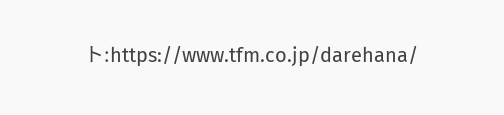ト:https://www.tfm.co.jp/darehana/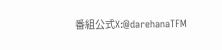番組公式X:@darehanaTFM